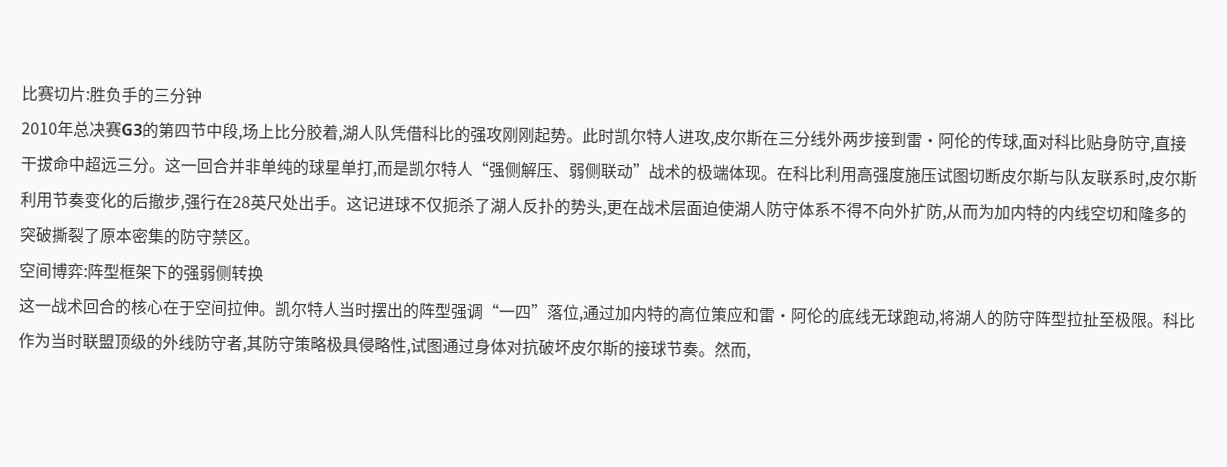比赛切片:胜负手的三分钟
2010年总决赛G3的第四节中段,场上比分胶着,湖人队凭借科比的强攻刚刚起势。此时凯尔特人进攻,皮尔斯在三分线外两步接到雷·阿伦的传球,面对科比贴身防守,直接干拔命中超远三分。这一回合并非单纯的球星单打,而是凯尔特人“强侧解压、弱侧联动”战术的极端体现。在科比利用高强度施压试图切断皮尔斯与队友联系时,皮尔斯利用节奏变化的后撤步,强行在28英尺处出手。这记进球不仅扼杀了湖人反扑的势头,更在战术层面迫使湖人防守体系不得不向外扩防,从而为加内特的内线空切和隆多的突破撕裂了原本密集的防守禁区。
空间博弈:阵型框架下的强弱侧转换
这一战术回合的核心在于空间拉伸。凯尔特人当时摆出的阵型强调“一四”落位,通过加内特的高位策应和雷·阿伦的底线无球跑动,将湖人的防守阵型拉扯至极限。科比作为当时联盟顶级的外线防守者,其防守策略极具侵略性,试图通过身体对抗破坏皮尔斯的接球节奏。然而,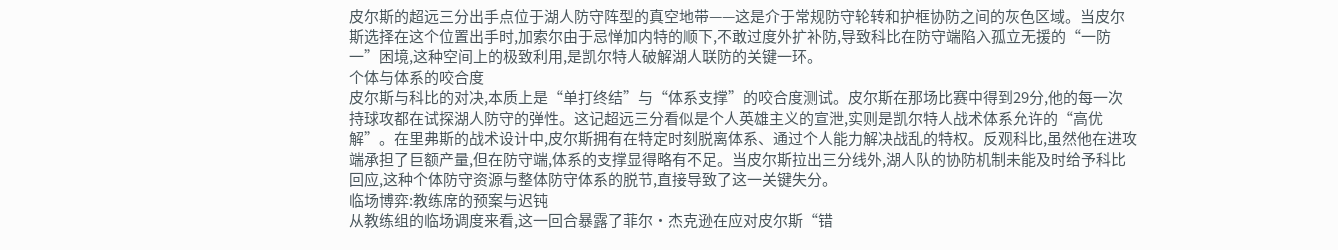皮尔斯的超远三分出手点位于湖人防守阵型的真空地带——这是介于常规防守轮转和护框协防之间的灰色区域。当皮尔斯选择在这个位置出手时,加索尔由于忌惮加内特的顺下,不敢过度外扩补防,导致科比在防守端陷入孤立无援的“一防一”困境,这种空间上的极致利用,是凯尔特人破解湖人联防的关键一环。
个体与体系的咬合度
皮尔斯与科比的对决,本质上是“单打终结”与“体系支撑”的咬合度测试。皮尔斯在那场比赛中得到29分,他的每一次持球攻都在试探湖人防守的弹性。这记超远三分看似是个人英雄主义的宣泄,实则是凯尔特人战术体系允许的“高优解”。在里弗斯的战术设计中,皮尔斯拥有在特定时刻脱离体系、通过个人能力解决战乱的特权。反观科比,虽然他在进攻端承担了巨额产量,但在防守端,体系的支撑显得略有不足。当皮尔斯拉出三分线外,湖人队的协防机制未能及时给予科比回应,这种个体防守资源与整体防守体系的脱节,直接导致了这一关键失分。
临场博弈:教练席的预案与迟钝
从教练组的临场调度来看,这一回合暴露了菲尔·杰克逊在应对皮尔斯“错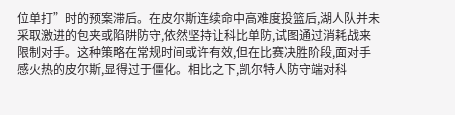位单打”时的预案滞后。在皮尔斯连续命中高难度投篮后,湖人队并未采取激进的包夹或陷阱防守,依然坚持让科比单防,试图通过消耗战来限制对手。这种策略在常规时间或许有效,但在比赛决胜阶段,面对手感火热的皮尔斯,显得过于僵化。相比之下,凯尔特人防守端对科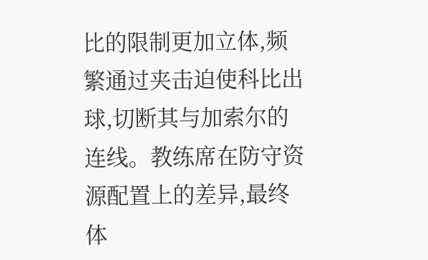比的限制更加立体,频繁通过夹击迫使科比出球,切断其与加索尔的连线。教练席在防守资源配置上的差异,最终体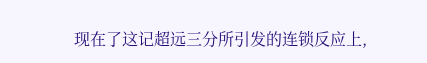现在了这记超远三分所引发的连锁反应上,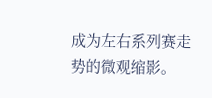成为左右系列赛走势的微观缩影。